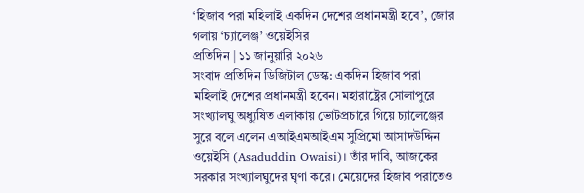‘হিজাব পরা মহিলাই একদিন দেশের প্রধানমন্ত্রী হবে’, জোর গলায় ‘চ্যালেঞ্জ’ ওয়েইসির
প্রতিদিন | ১১ জানুয়ারি ২০২৬
সংবাদ প্রতিদিন ডিজিটাল ডেস্ক: একদিন হিজাব পরা মহিলাই দেশের প্রধানমন্ত্রী হবেন। মহারাষ্ট্রের সোলাপুরে সংখ্যালঘু অধ্যুষিত এলাকায় ভোটপ্রচারে গিয়ে চ্যালেঞ্জের সুরে বলে এলেন এআইএমআইএম সুপ্রিমো আসাদউদ্দিন ওয়েইসি (Asaduddin Owaisi)। তাঁর দাবি, আজকের সরকার সংখ্যালঘুদের ঘৃণা করে। মেয়েদের হিজাব পরাতেও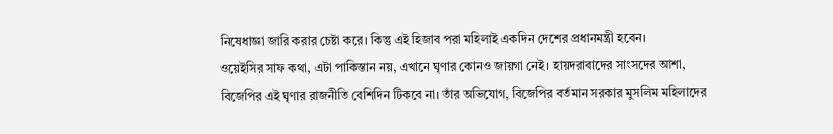নিষেধাজ্ঞা জারি করার চেষ্টা করে। কিন্তু এই হিজাব পরা মহিলাই একদিন দেশের প্রধানমন্ত্রী হবেন।
ওয়েইসির সাফ কথা, এটা পাকিস্তান নয়, এখানে ঘৃণার কোনও জায়গা নেই। হায়দরাবাদের সাংসদের আশা, বিজেপির এই ঘৃণার রাজনীতি বেশিদিন টিকবে না। তাঁর অভিযোগ, বিজেপির বর্তমান সরকার মুসলিম মহিলাদের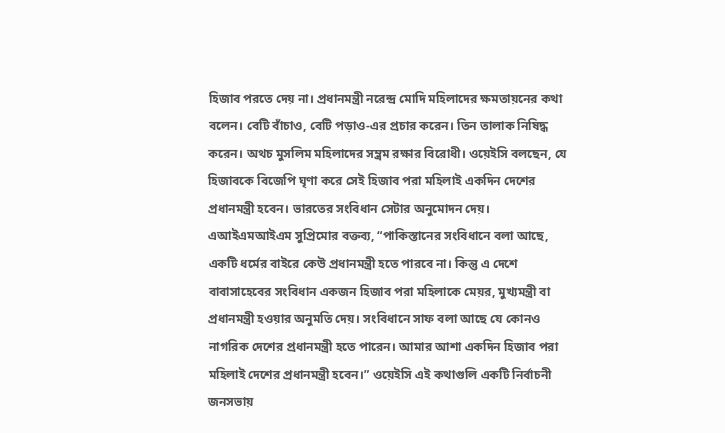হিজাব পরতে দেয় না। প্রধানমন্ত্রী নরেন্দ্র মোদি মহিলাদের ক্ষমতায়নের কথা বলেন। বেটি বাঁচাও, বেটি পড়াও-এর প্রচার করেন। তিন তালাক নিষিদ্ধ করেন। অথচ মুসলিম মহিলাদের সম্ভ্রম রক্ষার বিরোধী। ওয়েইসি বলছেন, যে হিজাবকে বিজেপি ঘৃণা করে সেই হিজাব পরা মহিলাই একদিন দেশের প্রধানমন্ত্রী হবেন। ভারতের সংবিধান সেটার অনুমোদন দেয়।
এআইএমআইএম সুপ্রিমোর বক্তব্য, “পাকিস্তানের সংবিধানে বলা আছে, একটি ধর্মের বাইরে কেউ প্রধানমন্ত্রী হতে পারবে না। কিন্তু এ দেশে বাবাসাহেবের সংবিধান একজন হিজাব পরা মহিলাকে মেয়র, মুখ্যমন্ত্রী বা প্রধানমন্ত্রী হওয়ার অনুমতি দেয়। সংবিধানে সাফ বলা আছে যে কোনও নাগরিক দেশের প্রধানমন্ত্রী হতে পারেন। আমার আশা একদিন হিজাব পরা মহিলাই দেশের প্রধানমন্ত্রী হবেন।” ওয়েইসি এই কথাগুলি একটি নির্বাচনী জনসভায়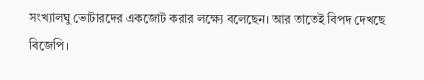সংখ্যালঘু ভোটারদের একজোট করার লক্ষ্যে বলেছেন। আর তাতেই বিপদ দেখছে বিজেপি।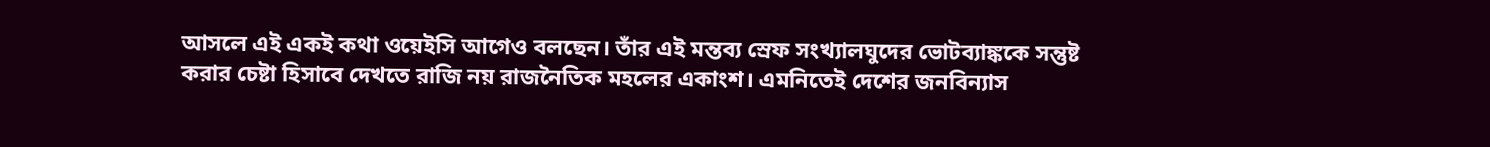আসলে এই একই কথা ওয়েইসি আগেও বলছেন। তাঁর এই মন্তব্য স্রেফ সংখ্যালঘুদের ভোটব্যাঙ্ককে সন্তুষ্ট করার চেষ্টা হিসাবে দেখতে রাজি নয় রাজনৈতিক মহলের একাংশ। এমনিতেই দেশের জনবিন্যাস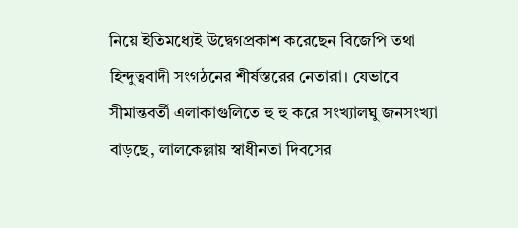নিয়ে ইতিমধ্যেই উদ্বেগপ্রকাশ করেছেন বিজেপি তথা হিন্দুত্ববাদী সংগঠনের শীর্ষস্তরের নেতারা। যেভাবে সীমান্তবর্তী এলাকাগুলিতে হু হু করে সংখ্যালঘু জনসংখ্যা বাড়ছে, লালকেল্লায় স্বাধীনতা দিবসের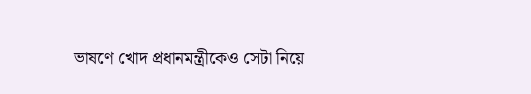ভাষণে খোদ প্রধানমন্ত্রীকেও সেটা নিয়ে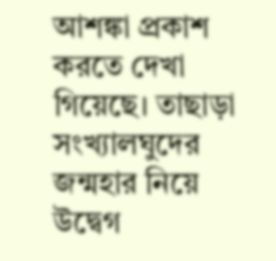আশঙ্কা প্রকাশ করতে দেখা গিয়েছে। তাছাড়া সংখ্যালঘুদের জন্মহার নিয়ে উদ্বেগ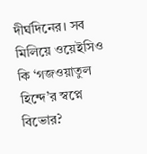দীর্ঘদিনের। সব মিলিয়ে ওয়েইসিও কি ‘গজওয়াতুল হিন্দে’র স্বপ্নে বিভোর?